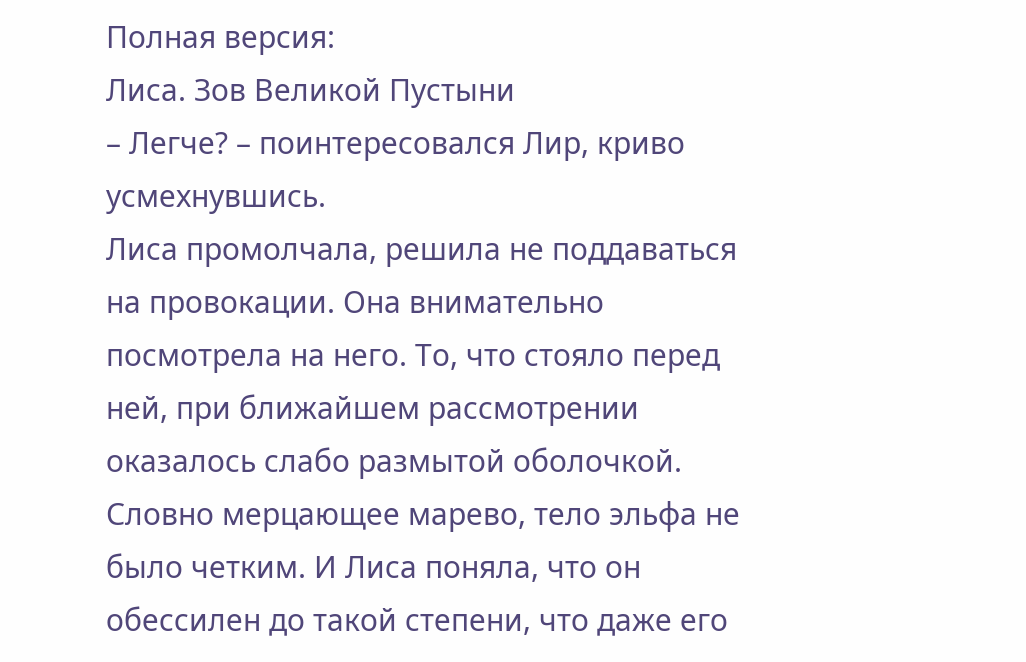Полная версия:
Лиса. Зов Великой Пустыни
– Легче? – поинтересовался Лир, криво усмехнувшись.
Лиса промолчала, решила не поддаваться на провокации. Она внимательно посмотрела на него. То, что стояло перед ней, при ближайшем рассмотрении оказалось слабо размытой оболочкой. Словно мерцающее марево, тело эльфа не было четким. И Лиса поняла, что он обессилен до такой степени, что даже его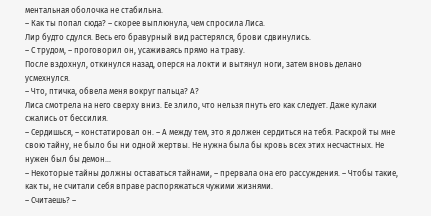ментальная оболочка не стабильна.
– Как ты попал сюда? – скорее выплюнула, чем спросила Лиса.
Лир будто сдулся. Весь его бравурный вид растерялся, брови сдвинулись.
– С трудом, – проговорил он, усаживаясь прямо на траву.
После вздохнул, откинулся назад, оперся на локти и вытянул ноги, затем вновь делано усмехнулся.
– Что, птичка, обвела меня вокруг пальца? А?
Лиса смотрела на него сверху вниз. Ее злило, что нельзя пнуть его как следует. Даже кулаки сжались от бессилия.
– Сердишься, – констатировал он. – А между тем, это я должен сердиться на тебя. Раскрой ты мне свою тайну, не было бы ни одной жертвы. Не нужна была бы кровь всех этих несчастных. Не нужен был бы демон…
– Некоторые тайны должны оставаться тайнами, – прервала она его рассуждения. – Чтобы такие, как ты, не считали себя вправе распоряжаться чужими жизнями.
– Считаешь? –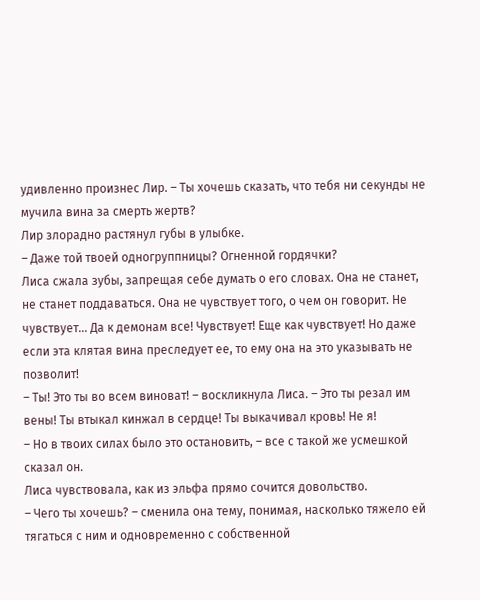удивленно произнес Лир. – Ты хочешь сказать, что тебя ни секунды не мучила вина за смерть жертв?
Лир злорадно растянул губы в улыбке.
– Даже той твоей одногруппницы? Огненной гордячки?
Лиса сжала зубы, запрещая себе думать о его словах. Она не станет, не станет поддаваться. Она не чувствует того, о чем он говорит. Не чувствует... Да к демонам все! Чувствует! Еще как чувствует! Но даже если эта клятая вина преследует ее, то ему она на это указывать не позволит!
– Ты! Это ты во всем виноват! – воскликнула Лиса. – Это ты резал им вены! Ты втыкал кинжал в сердце! Ты выкачивал кровь! Не я!
– Но в твоих силах было это остановить, – все с такой же усмешкой сказал он.
Лиса чувствовала, как из эльфа прямо сочится довольство.
– Чего ты хочешь? – сменила она тему, понимая, насколько тяжело ей тягаться с ним и одновременно с собственной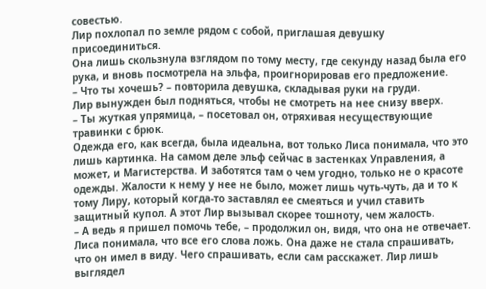совестью.
Лир похлопал по земле рядом с собой, приглашая девушку присоединиться.
Она лишь скользнула взглядом по тому месту, где секунду назад была его рука, и вновь посмотрела на эльфа, проигнорировав его предложение.
– Что ты хочешь? – повторила девушка, складывая руки на груди.
Лир вынужден был подняться, чтобы не смотреть на нее снизу вверх.
– Ты жуткая упрямица, – посетовал он, отряхивая несуществующие травинки с брюк.
Одежда его, как всегда, была идеальна, вот только Лиса понимала, что это лишь картинка. На самом деле эльф сейчас в застенках Управления, а может, и Магистерства. И заботятся там о чем угодно, только не о красоте одежды. Жалости к нему у нее не было, может лишь чуть-чуть, да и то к тому Лиру, который когда-то заставлял ее смеяться и учил ставить защитный купол. А этот Лир вызывал скорее тошноту, чем жалость.
– А ведь я пришел помочь тебе, – продолжил он, видя, что она не отвечает.
Лиса понимала, что все его слова ложь. Она даже не стала спрашивать, что он имел в виду. Чего спрашивать, если сам расскажет. Лир лишь выглядел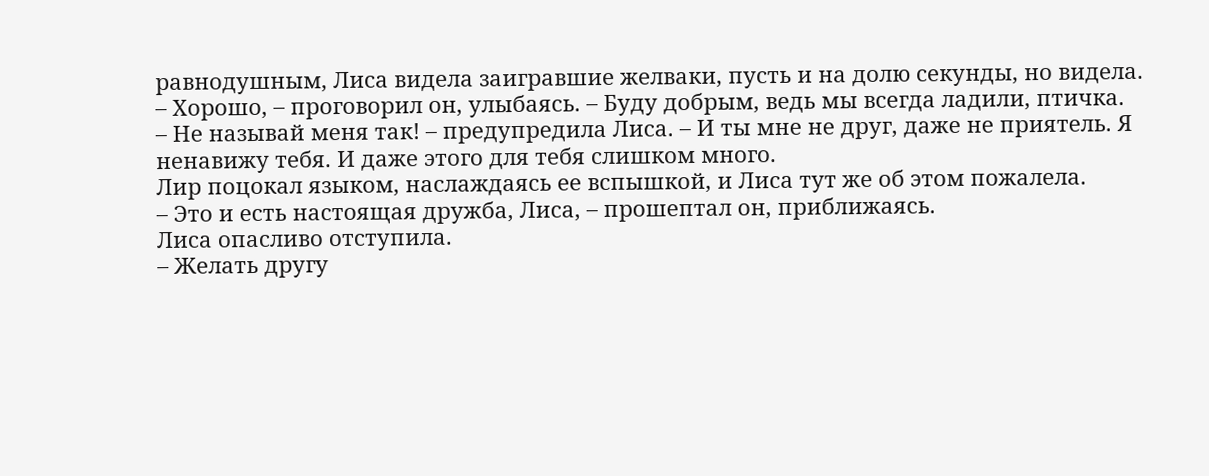равнодушным, Лиса видела заигравшие желваки, пусть и на долю секунды, но видела.
– Хорошо, – проговорил он, улыбаясь. – Буду добрым, ведь мы всегда ладили, птичка.
– Не называй меня так! – предупредила Лиса. – И ты мне не друг, даже не приятель. Я ненавижу тебя. И даже этого для тебя слишком много.
Лир поцокал языком, наслаждаясь ее вспышкой, и Лиса тут же об этом пожалела.
– Это и есть настоящая дружба, Лиса, – прошептал он, приближаясь.
Лиса опасливо отступила.
– Желать другу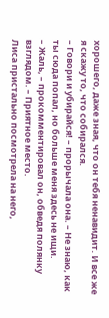хорошего, даже зная, что он тебя ненавидит. И все же я скажу то, что собирался.
– Говори и убирайся! – прорычала она. – Не знаю, как ты сюда попал, но больше меня здесь не ищи.
– Жаль, – прокомментировал он, обведя полянку взглядом. – Приятное место.
Лиса пристально посмотрела на него,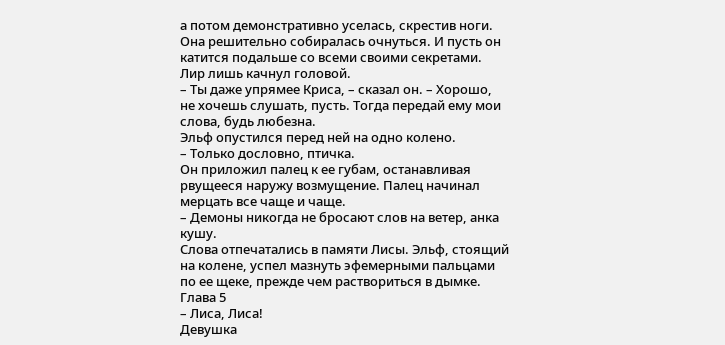а потом демонстративно уселась, скрестив ноги. Она решительно собиралась очнуться. И пусть он катится подальше со всеми своими секретами.
Лир лишь качнул головой.
– Ты даже упрямее Криса, – сказал он. – Хорошо, не хочешь слушать, пусть. Тогда передай ему мои слова, будь любезна.
Эльф опустился перед ней на одно колено.
– Только дословно, птичка.
Он приложил палец к ее губам, останавливая рвущееся наружу возмущение. Палец начинал мерцать все чаще и чаще.
– Демоны никогда не бросают слов на ветер, анка кушу.
Слова отпечатались в памяти Лисы. Эльф, стоящий на колене, успел мазнуть эфемерными пальцами по ее щеке, прежде чем раствориться в дымке.
Глава 5
– Лиса, Лиса!
Девушка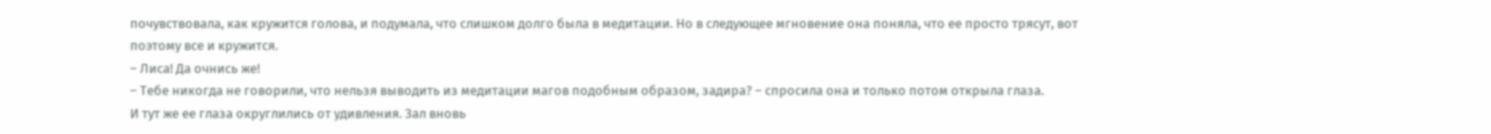почувствовала, как кружится голова, и подумала, что слишком долго была в медитации. Но в следующее мгновение она поняла, что ее просто трясут, вот поэтому все и кружится.
– Лиса! Да очнись же!
– Тебе никогда не говорили, что нельзя выводить из медитации магов подобным образом, задира? – спросила она и только потом открыла глаза.
И тут же ее глаза округлились от удивления. Зал вновь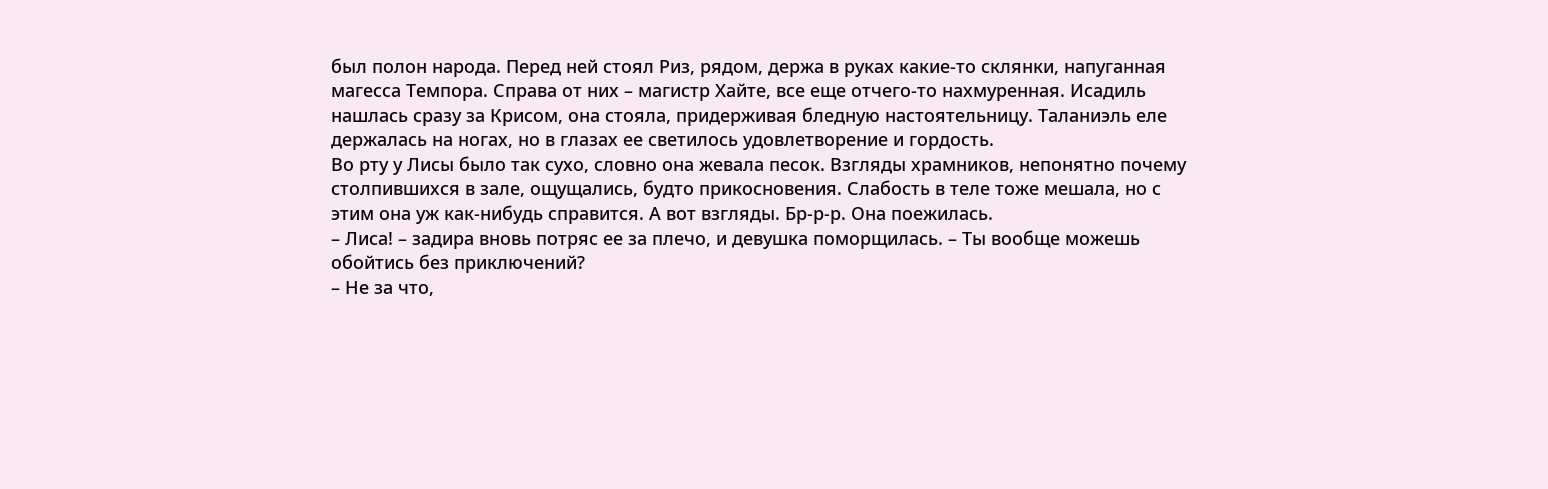был полон народа. Перед ней стоял Риз, рядом, держа в руках какие-то склянки, напуганная магесса Темпора. Справа от них – магистр Хайте, все еще отчего-то нахмуренная. Исадиль нашлась сразу за Крисом, она стояла, придерживая бледную настоятельницу. Таланиэль еле держалась на ногах, но в глазах ее светилось удовлетворение и гордость.
Во рту у Лисы было так сухо, словно она жевала песок. Взгляды храмников, непонятно почему столпившихся в зале, ощущались, будто прикосновения. Слабость в теле тоже мешала, но с этим она уж как-нибудь справится. А вот взгляды. Бр-р-р. Она поежилась.
– Лиса! – задира вновь потряс ее за плечо, и девушка поморщилась. – Ты вообще можешь обойтись без приключений?
– Не за что,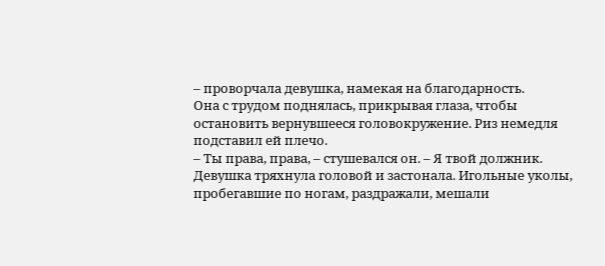– проворчала девушка, намекая на благодарность.
Она с трудом поднялась, прикрывая глаза, чтобы остановить вернувшееся головокружение. Риз немедля подставил ей плечо.
– Ты права, права, – стушевался он. – Я твой должник.
Девушка тряхнула головой и застонала. Игольные уколы, пробегавшие по ногам, раздражали, мешали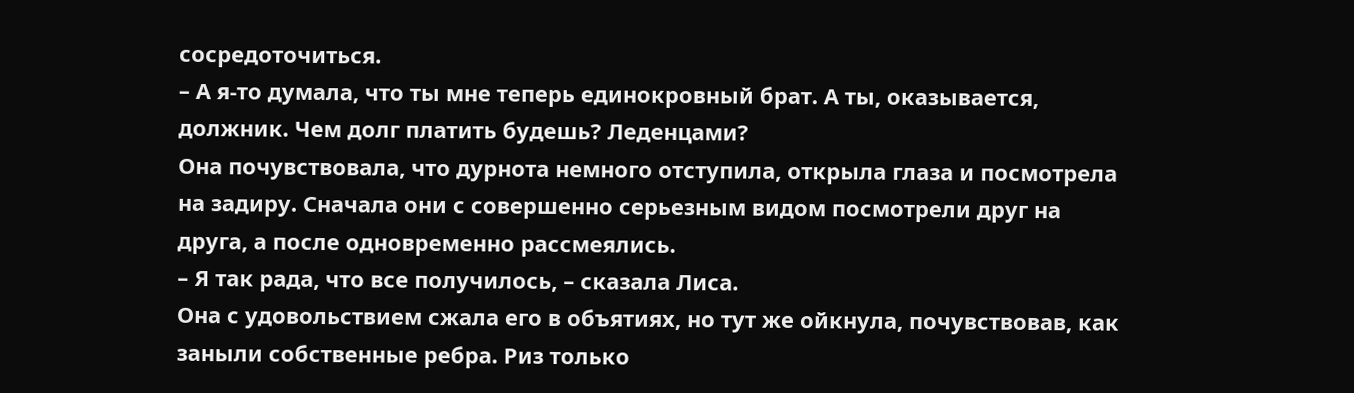сосредоточиться.
– А я-то думала, что ты мне теперь единокровный брат. А ты, оказывается, должник. Чем долг платить будешь? Леденцами?
Она почувствовала, что дурнота немного отступила, открыла глаза и посмотрела на задиру. Сначала они с совершенно серьезным видом посмотрели друг на друга, а после одновременно рассмеялись.
– Я так рада, что все получилось, – сказала Лиса.
Она с удовольствием сжала его в объятиях, но тут же ойкнула, почувствовав, как заныли собственные ребра. Риз только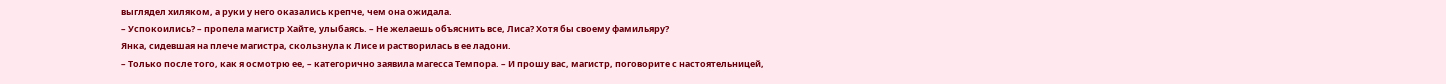выглядел хиляком, а руки у него оказались крепче, чем она ожидала.
– Успокоились? – пропела магистр Хайте, улыбаясь. – Не желаешь объяснить все, Лиса? Хотя бы своему фамильяру?
Янка, сидевшая на плече магистра, скользнула к Лисе и растворилась в ее ладони.
– Только после того, как я осмотрю ее, – категорично заявила магесса Темпора. – И прошу вас, магистр, поговорите с настоятельницей,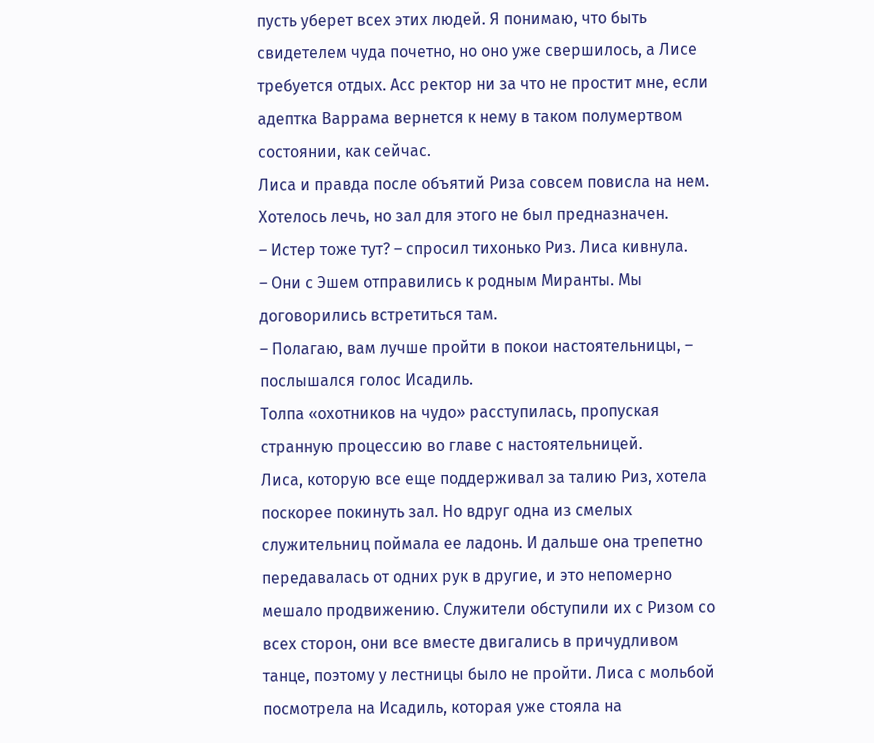пусть уберет всех этих людей. Я понимаю, что быть свидетелем чуда почетно, но оно уже свершилось, а Лисе требуется отдых. Асс ректор ни за что не простит мне, если адептка Варрама вернется к нему в таком полумертвом состоянии, как сейчас.
Лиса и правда после объятий Риза совсем повисла на нем. Хотелось лечь, но зал для этого не был предназначен.
– Истер тоже тут? – спросил тихонько Риз. Лиса кивнула.
– Они с Эшем отправились к родным Миранты. Мы договорились встретиться там.
– Полагаю, вам лучше пройти в покои настоятельницы, – послышался голос Исадиль.
Толпа «охотников на чудо» расступилась, пропуская странную процессию во главе с настоятельницей.
Лиса, которую все еще поддерживал за талию Риз, хотела поскорее покинуть зал. Но вдруг одна из смелых служительниц поймала ее ладонь. И дальше она трепетно передавалась от одних рук в другие, и это непомерно мешало продвижению. Служители обступили их с Ризом со всех сторон, они все вместе двигались в причудливом танце, поэтому у лестницы было не пройти. Лиса с мольбой посмотрела на Исадиль, которая уже стояла на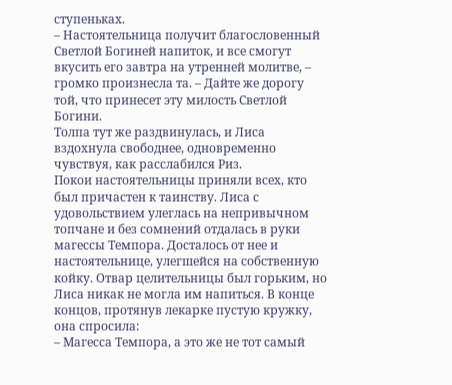ступеньках.
– Настоятельница получит благословенный Светлой Богиней напиток, и все смогут вкусить его завтра на утренней молитве, – громко произнесла та. – Дайте же дорогу той, что принесет эту милость Светлой Богини.
Толпа тут же раздвинулась, и Лиса вздохнула свободнее, одновременно чувствуя, как расслабился Риз.
Покои настоятельницы приняли всех, кто был причастен к таинству. Лиса с удовольствием улеглась на непривычном топчане и без сомнений отдалась в руки магессы Темпора. Досталось от нее и настоятельнице, улегшейся на собственную койку. Отвар целительницы был горьким, но Лиса никак не могла им напиться. В конце концов, протянув лекарке пустую кружку, она спросила:
– Магесса Темпора, а это же не тот самый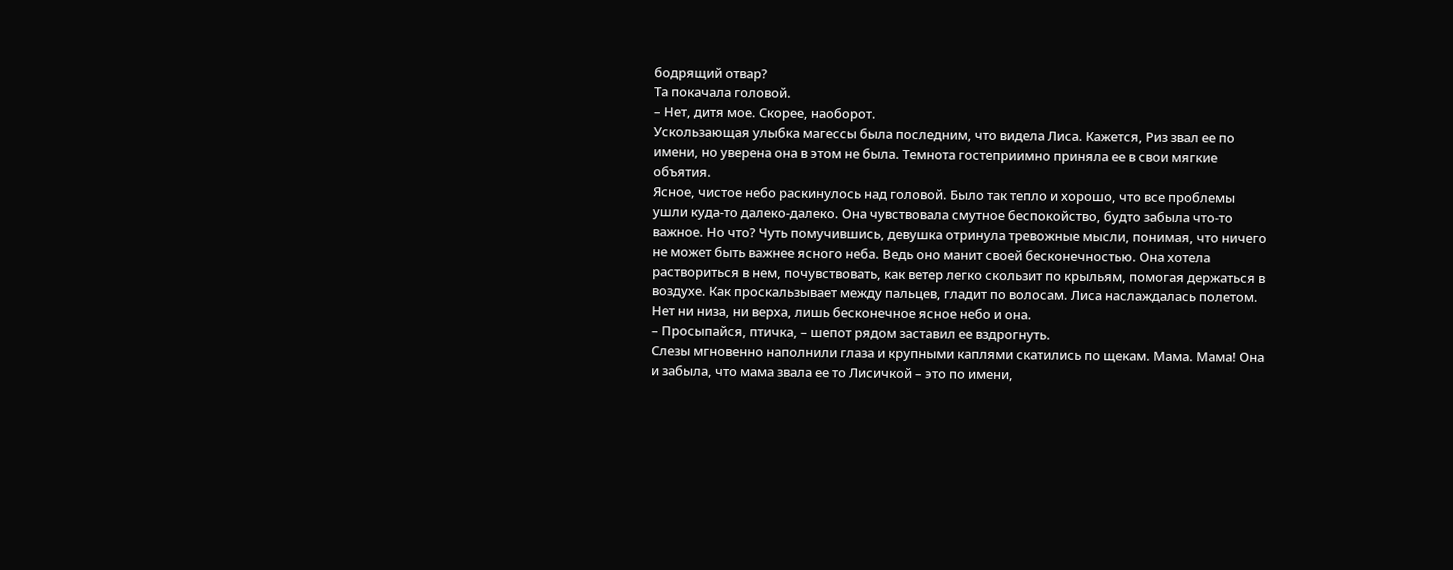бодрящий отвар?
Та покачала головой.
– Нет, дитя мое. Скорее, наоборот.
Ускользающая улыбка магессы была последним, что видела Лиса. Кажется, Риз звал ее по имени, но уверена она в этом не была. Темнота гостеприимно приняла ее в свои мягкие объятия.
Ясное, чистое небо раскинулось над головой. Было так тепло и хорошо, что все проблемы ушли куда-то далеко-далеко. Она чувствовала смутное беспокойство, будто забыла что-то важное. Но что? Чуть помучившись, девушка отринула тревожные мысли, понимая, что ничего не может быть важнее ясного неба. Ведь оно манит своей бесконечностью. Она хотела раствориться в нем, почувствовать, как ветер легко скользит по крыльям, помогая держаться в воздухе. Как проскальзывает между пальцев, гладит по волосам. Лиса наслаждалась полетом. Нет ни низа, ни верха, лишь бесконечное ясное небо и она.
– Просыпайся, птичка, – шепот рядом заставил ее вздрогнуть.
Слезы мгновенно наполнили глаза и крупными каплями скатились по щекам. Мама. Мама! Она и забыла, что мама звала ее то Лисичкой – это по имени,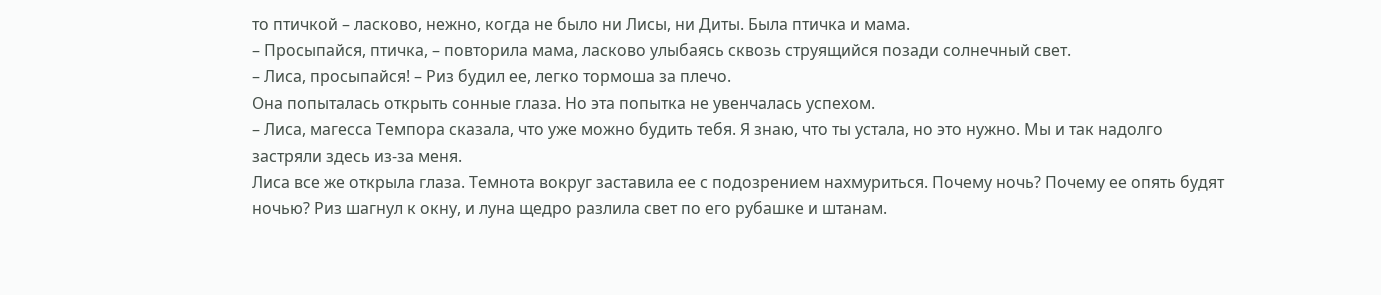то птичкой – ласково, нежно, когда не было ни Лисы, ни Диты. Была птичка и мама.
– Просыпайся, птичка, – повторила мама, ласково улыбаясь сквозь струящийся позади солнечный свет.
– Лиса, просыпайся! – Риз будил ее, легко тормоша за плечо.
Она попыталась открыть сонные глаза. Но эта попытка не увенчалась успехом.
– Лиса, магесса Темпора сказала, что уже можно будить тебя. Я знаю, что ты устала, но это нужно. Мы и так надолго застряли здесь из-за меня.
Лиса все же открыла глаза. Темнота вокруг заставила ее с подозрением нахмуриться. Почему ночь? Почему ее опять будят ночью? Риз шагнул к окну, и луна щедро разлила свет по его рубашке и штанам.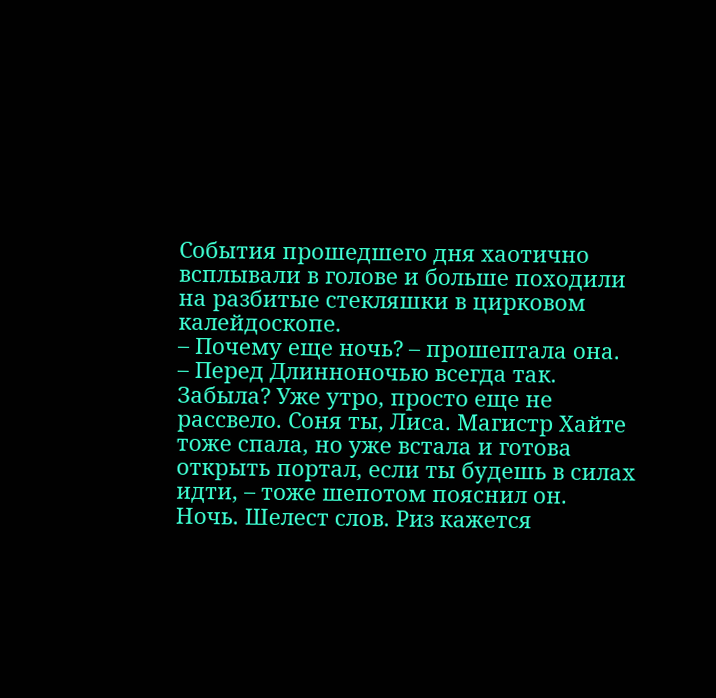События прошедшего дня хаотично всплывали в голове и больше походили на разбитые стекляшки в цирковом калейдоскопе.
– Почему еще ночь? – прошептала она.
– Перед Длинноночью всегда так. Забыла? Уже утро, просто еще не рассвело. Соня ты, Лиса. Магистр Хайте тоже спала, но уже встала и готова открыть портал, если ты будешь в силах идти, – тоже шепотом пояснил он.
Ночь. Шелест слов. Риз кажется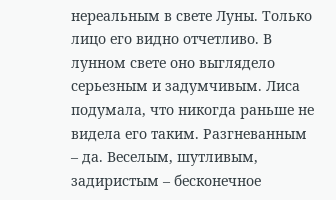нереальным в свете Луны. Только лицо его видно отчетливо. В лунном свете оно выглядело серьезным и задумчивым. Лиса подумала, что никогда раньше не видела его таким. Разгневанным – да. Веселым, шутливым, задиристым – бесконечное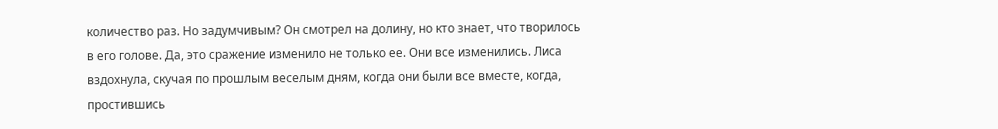количество раз. Но задумчивым? Он смотрел на долину, но кто знает, что творилось в его голове. Да, это сражение изменило не только ее. Они все изменились. Лиса вздохнула, скучая по прошлым веселым дням, когда они были все вместе, когда, простившись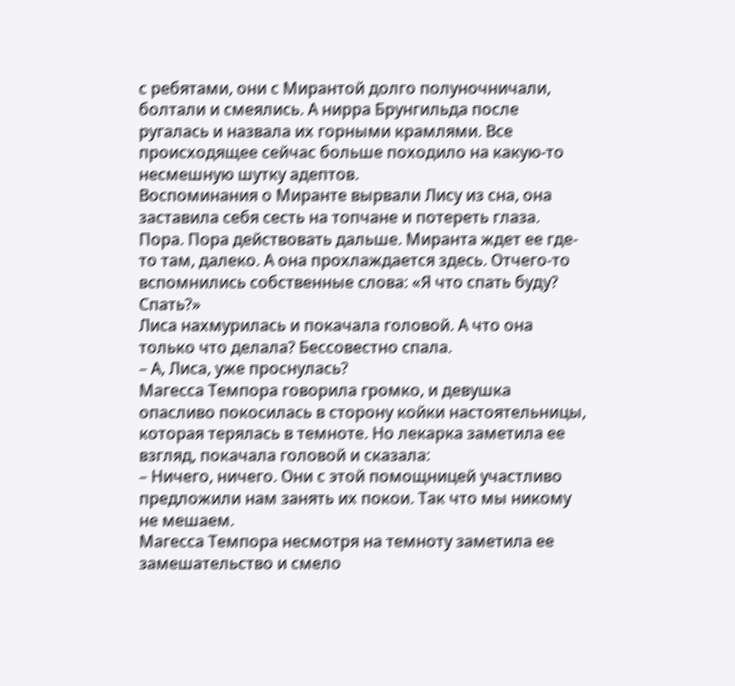с ребятами, они с Мирантой долго полуночничали, болтали и смеялись. А нирра Брунгильда после ругалась и назвала их горными крамлями. Все происходящее сейчас больше походило на какую-то несмешную шутку адептов.
Воспоминания о Миранте вырвали Лису из сна, она заставила себя сесть на топчане и потереть глаза. Пора. Пора действовать дальше. Миранта ждет ее где-то там, далеко. А она прохлаждается здесь. Отчего-то вспомнились собственные слова: «Я что спать буду? Спать?»
Лиса нахмурилась и покачала головой. А что она только что делала? Бессовестно спала.
– А, Лиса, уже проснулась?
Магесса Темпора говорила громко, и девушка опасливо покосилась в сторону койки настоятельницы, которая терялась в темноте. Но лекарка заметила ее взгляд, покачала головой и сказала:
– Ничего, ничего. Они с этой помощницей участливо предложили нам занять их покои. Так что мы никому не мешаем.
Магесса Темпора несмотря на темноту заметила ее замешательство и смело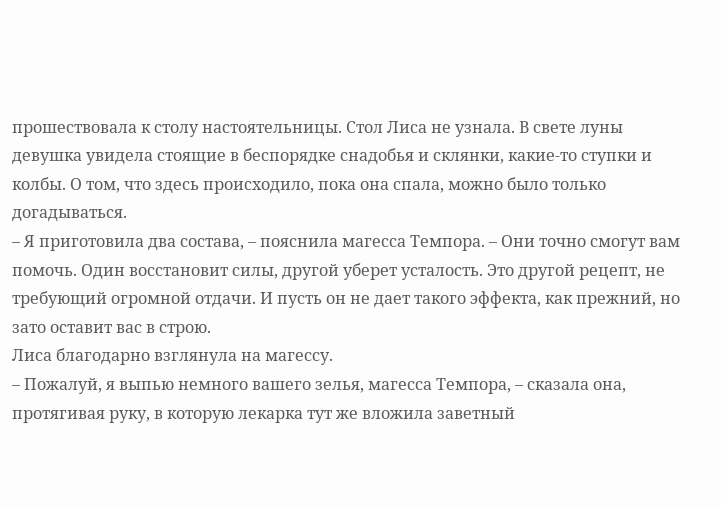прошествовала к столу настоятельницы. Стол Лиса не узнала. В свете луны девушка увидела стоящие в беспорядке снадобья и склянки, какие-то ступки и колбы. О том, что здесь происходило, пока она спала, можно было только догадываться.
– Я приготовила два состава, – пояснила магесса Темпора. – Они точно смогут вам помочь. Один восстановит силы, другой уберет усталость. Это другой рецепт, не требующий огромной отдачи. И пусть он не дает такого эффекта, как прежний, но зато оставит вас в строю.
Лиса благодарно взглянула на магессу.
– Пожалуй, я выпью немного вашего зелья, магесса Темпора, – сказала она, протягивая руку, в которую лекарка тут же вложила заветный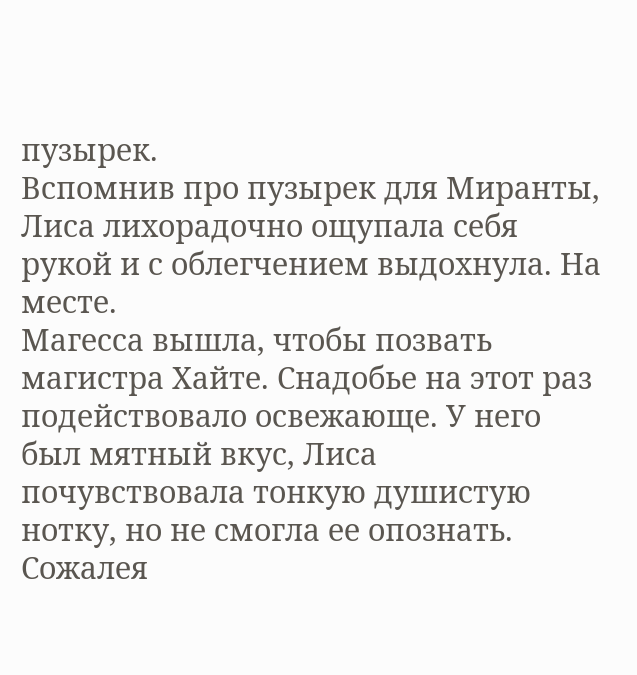пузырек.
Вспомнив про пузырек для Миранты, Лиса лихорадочно ощупала себя рукой и с облегчением выдохнула. На месте.
Магесса вышла, чтобы позвать магистра Хайте. Снадобье на этот раз подействовало освежающе. У него был мятный вкус, Лиса почувствовала тонкую душистую нотку, но не смогла ее опознать. Сожалея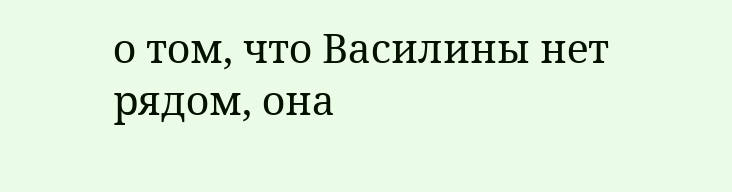о том, что Василины нет рядом, она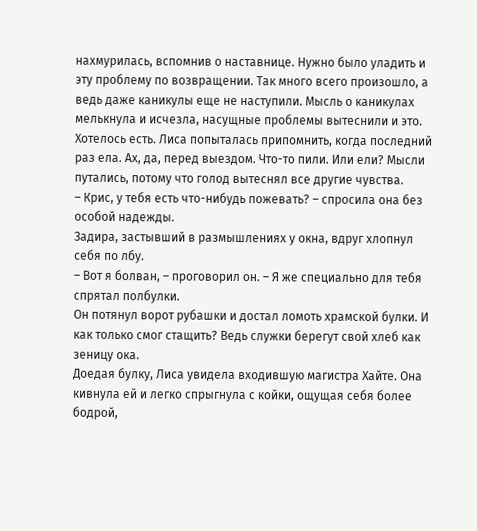нахмурилась, вспомнив о наставнице. Нужно было уладить и эту проблему по возвращении. Так много всего произошло, а ведь даже каникулы еще не наступили. Мысль о каникулах мелькнула и исчезла, насущные проблемы вытеснили и это.
Хотелось есть. Лиса попыталась припомнить, когда последний раз ела. Ах, да, перед выездом. Что-то пили. Или ели? Мысли путались, потому что голод вытеснял все другие чувства.
– Крис, у тебя есть что-нибудь пожевать? – спросила она без особой надежды.
Задира, застывший в размышлениях у окна, вдруг хлопнул себя по лбу.
– Вот я болван, – проговорил он. – Я же специально для тебя спрятал полбулки.
Он потянул ворот рубашки и достал ломоть храмской булки. И как только смог стащить? Ведь служки берегут свой хлеб как зеницу ока.
Доедая булку, Лиса увидела входившую магистра Хайте. Она кивнула ей и легко спрыгнула с койки, ощущая себя более бодрой,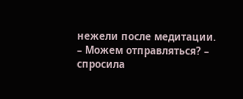нежели после медитации.
– Можем отправляться? – спросила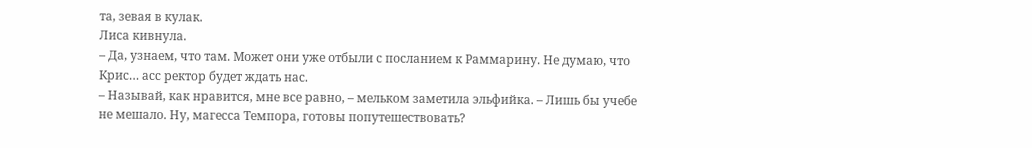та, зевая в кулак.
Лиса кивнула.
– Да, узнаем, что там. Может они уже отбыли с посланием к Раммарину. Не думаю, что Крис… асс ректор будет ждать нас.
– Называй, как нравится, мне все равно, – мельком заметила эльфийка. – Лишь бы учебе не мешало. Ну, магесса Темпора, готовы попутешествовать?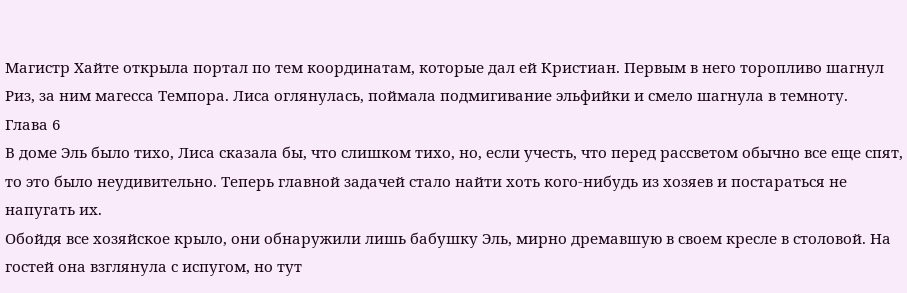Магистр Хайте открыла портал по тем координатам, которые дал ей Кристиан. Первым в него торопливо шагнул Риз, за ним магесса Темпора. Лиса оглянулась, поймала подмигивание эльфийки и смело шагнула в темноту.
Глава 6
В доме Эль было тихо, Лиса сказала бы, что слишком тихо, но, если учесть, что перед рассветом обычно все еще спят, то это было неудивительно. Теперь главной задачей стало найти хоть кого-нибудь из хозяев и постараться не напугать их.
Обойдя все хозяйское крыло, они обнаружили лишь бабушку Эль, мирно дремавшую в своем кресле в столовой. На гостей она взглянула с испугом, но тут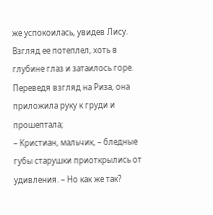же успокоилась, увидев Лису. Взгляд ее потеплел, хоть в глубине глаз и затаилось горе. Переведя взгляд на Риза, она приложила руку к груди и прошептала;
– Кристиан, мальчик, – бледные губы старушки приоткрылись от удивления. – Но как же так?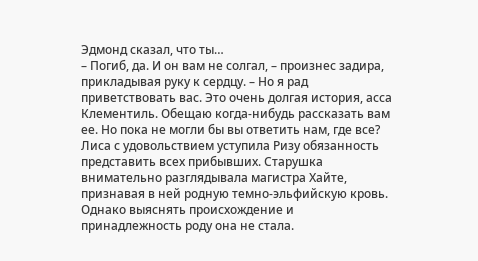Эдмонд сказал, что ты…
– Погиб, да. И он вам не солгал, – произнес задира, прикладывая руку к сердцу. – Но я рад приветствовать вас. Это очень долгая история, асса Клементиль. Обещаю когда-нибудь рассказать вам ее. Но пока не могли бы вы ответить нам, где все?
Лиса с удовольствием уступила Ризу обязанность представить всех прибывших. Старушка внимательно разглядывала магистра Хайте, признавая в ней родную темно-эльфийскую кровь. Однако выяснять происхождение и принадлежность роду она не стала.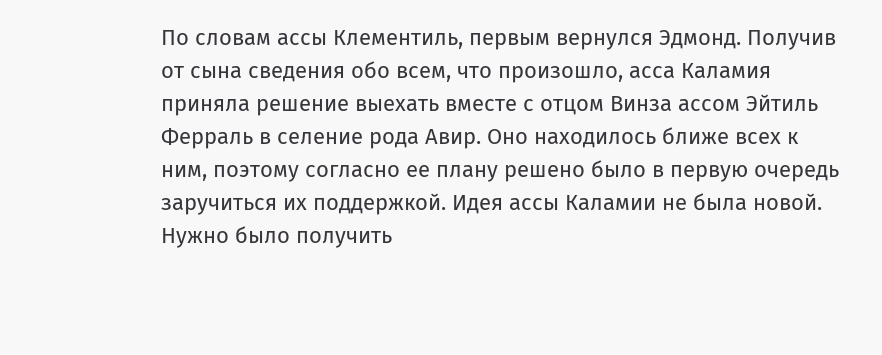По словам ассы Клементиль, первым вернулся Эдмонд. Получив от сына сведения обо всем, что произошло, асса Каламия приняла решение выехать вместе с отцом Винза ассом Эйтиль Ферраль в селение рода Авир. Оно находилось ближе всех к ним, поэтому согласно ее плану решено было в первую очередь заручиться их поддержкой. Идея ассы Каламии не была новой. Нужно было получить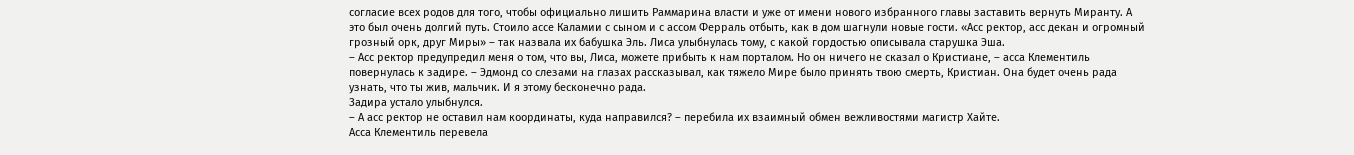согласие всех родов для того, чтобы официально лишить Раммарина власти и уже от имени нового избранного главы заставить вернуть Миранту. А это был очень долгий путь. Стоило ассе Каламии с сыном и с ассом Ферраль отбыть, как в дом шагнули новые гости. «Асс ректор, асс декан и огромный грозный орк, друг Миры» – так назвала их бабушка Эль. Лиса улыбнулась тому, с какой гордостью описывала старушка Эша.
– Асс ректор предупредил меня о том, что вы, Лиса, можете прибыть к нам порталом. Но он ничего не сказал о Кристиане, – асса Клементиль повернулась к задире. – Эдмонд со слезами на глазах рассказывал, как тяжело Мире было принять твою смерть, Кристиан. Она будет очень рада узнать, что ты жив, мальчик. И я этому бесконечно рада.
Задира устало улыбнулся.
– А асс ректор не оставил нам координаты, куда направился? – перебила их взаимный обмен вежливостями магистр Хайте.
Асса Клементиль перевела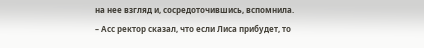на нее взгляд и, сосредоточившись, вспомнила.
– Асс ректор сказал, что если Лиса прибудет, то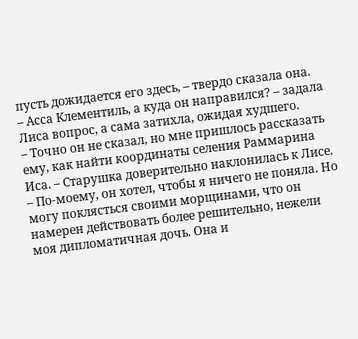пусть дожидается его здесь, – твердо сказала она.
– Асса Клементиль, а куда он направился? – задала Лиса вопрос, а сама затихла, ожидая худшего.
– Точно он не сказал, но мне пришлось рассказать ему, как найти координаты селения Раммарина Иса. – Старушка доверительно наклонилась к Лисе. – По-моему, он хотел, чтобы я ничего не поняла. Но могу поклясться своими морщинами, что он намерен действовать более решительно, нежели моя дипломатичная дочь. Она и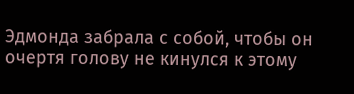Эдмонда забрала с собой, чтобы он очертя голову не кинулся к этому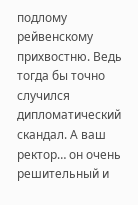подлому рейвенскому прихвостню. Ведь тогда бы точно случился дипломатический скандал. А ваш ректор… он очень решительный и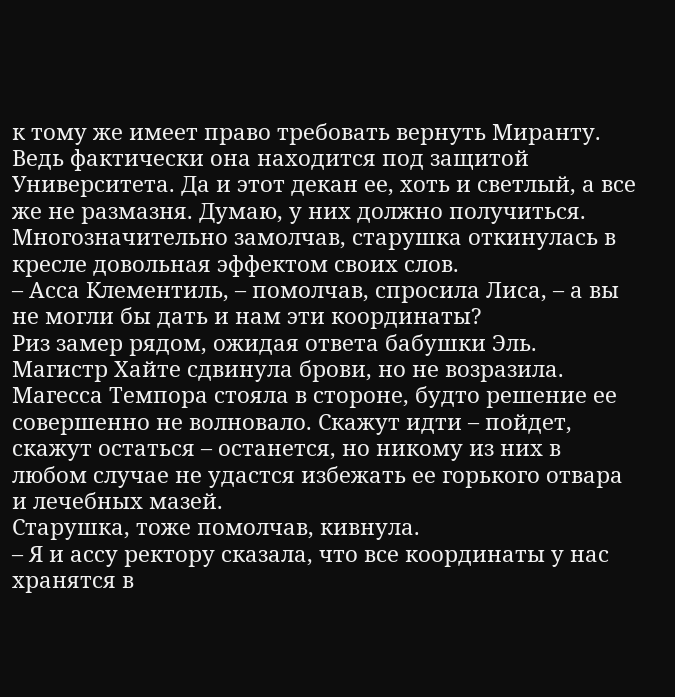к тому же имеет право требовать вернуть Миранту. Ведь фактически она находится под защитой Университета. Да и этот декан ее, хоть и светлый, а все же не размазня. Думаю, у них должно получиться.
Многозначительно замолчав, старушка откинулась в кресле довольная эффектом своих слов.
– Асса Клементиль, – помолчав, спросила Лиса, – а вы не могли бы дать и нам эти координаты?
Риз замер рядом, ожидая ответа бабушки Эль. Магистр Хайте сдвинула брови, но не возразила. Магесса Темпора стояла в стороне, будто решение ее совершенно не волновало. Скажут идти – пойдет, скажут остаться – останется, но никому из них в любом случае не удастся избежать ее горького отвара и лечебных мазей.
Старушка, тоже помолчав, кивнула.
– Я и ассу ректору сказала, что все координаты у нас хранятся в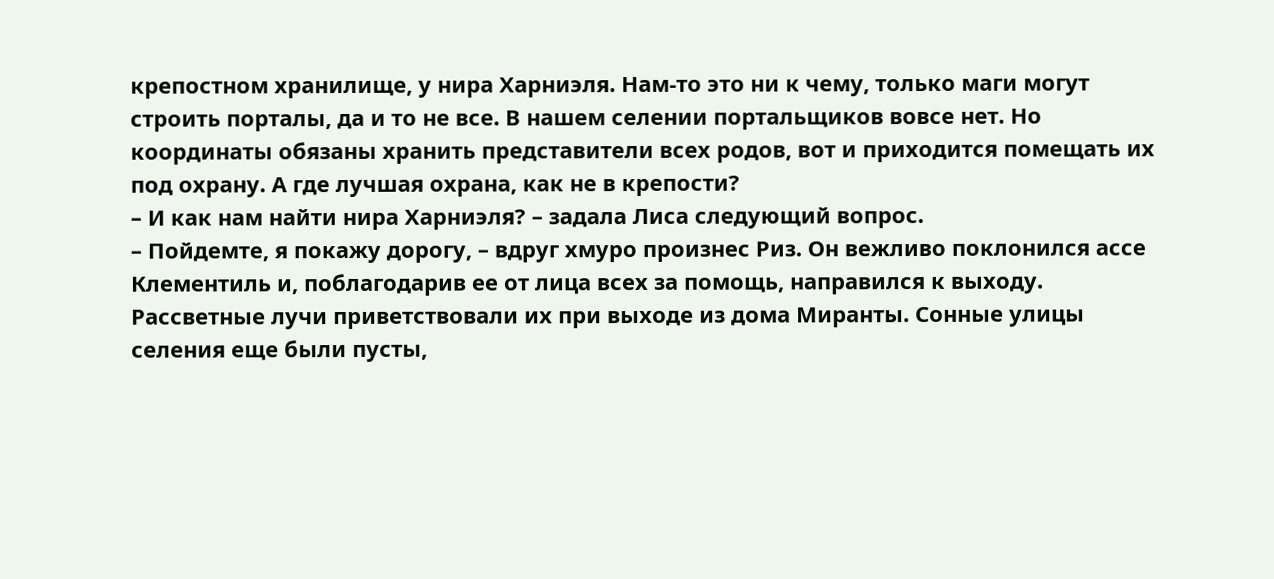крепостном хранилище, у нира Харниэля. Нам-то это ни к чему, только маги могут строить порталы, да и то не все. В нашем селении портальщиков вовсе нет. Но координаты обязаны хранить представители всех родов, вот и приходится помещать их под охрану. А где лучшая охрана, как не в крепости?
– И как нам найти нира Харниэля? – задала Лиса следующий вопрос.
– Пойдемте, я покажу дорогу, – вдруг хмуро произнес Риз. Он вежливо поклонился ассе Клементиль и, поблагодарив ее от лица всех за помощь, направился к выходу.
Рассветные лучи приветствовали их при выходе из дома Миранты. Сонные улицы селения еще были пусты,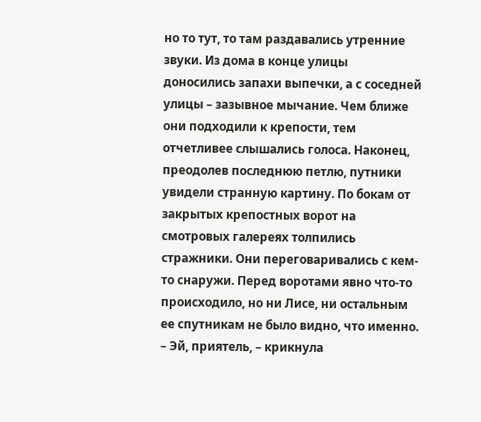но то тут, то там раздавались утренние звуки. Из дома в конце улицы доносились запахи выпечки, а с соседней улицы – зазывное мычание. Чем ближе они подходили к крепости, тем отчетливее слышались голоса. Наконец, преодолев последнюю петлю, путники увидели странную картину. По бокам от закрытых крепостных ворот на смотровых галереях толпились стражники. Они переговаривались с кем-то снаружи. Перед воротами явно что-то происходило, но ни Лисе, ни остальным ее спутникам не было видно, что именно.
– Эй, приятель, – крикнула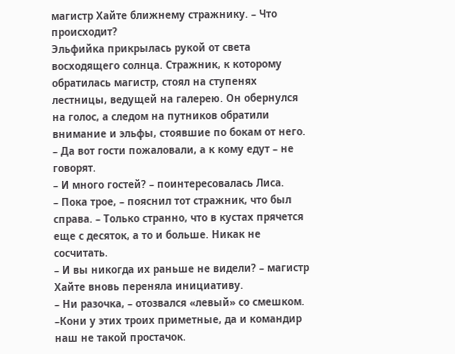магистр Хайте ближнему стражнику. – Что происходит?
Эльфийка прикрылась рукой от света восходящего солнца. Стражник, к которому обратилась магистр, стоял на ступенях лестницы, ведущей на галерею. Он обернулся на голос, а следом на путников обратили внимание и эльфы, стоявшие по бокам от него.
– Да вот гости пожаловали, а к кому едут – не говорят.
– И много гостей? – поинтересовалась Лиса.
– Пока трое, – пояснил тот стражник, что был справа. – Только странно, что в кустах прячется еще с десяток, а то и больше. Никак не сосчитать.
– И вы никогда их раньше не видели? – магистр Хайте вновь переняла инициативу.
– Ни разочка, – отозвался «левый» со смешком. –Кони у этих троих приметные, да и командир наш не такой простачок.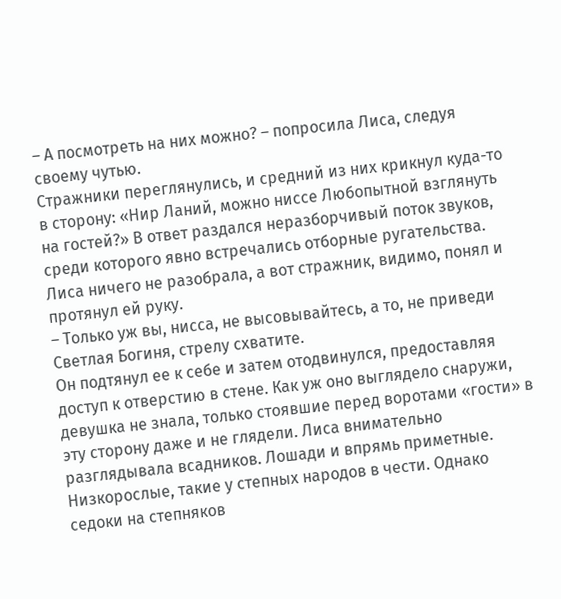– А посмотреть на них можно? – попросила Лиса, следуя своему чутью.
Стражники переглянулись, и средний из них крикнул куда-то в сторону: «Нир Ланий, можно ниссе Любопытной взглянуть на гостей?» В ответ раздался неразборчивый поток звуков, среди которого явно встречались отборные ругательства. Лиса ничего не разобрала, а вот стражник, видимо, понял и протянул ей руку.
– Только уж вы, нисса, не высовывайтесь, а то, не приведи Светлая Богиня, стрелу схватите.
Он подтянул ее к себе и затем отодвинулся, предоставляя доступ к отверстию в стене. Как уж оно выглядело снаружи, девушка не знала, только стоявшие перед воротами «гости» в эту сторону даже и не глядели. Лиса внимательно разглядывала всадников. Лошади и впрямь приметные. Низкорослые, такие у степных народов в чести. Однако седоки на степняков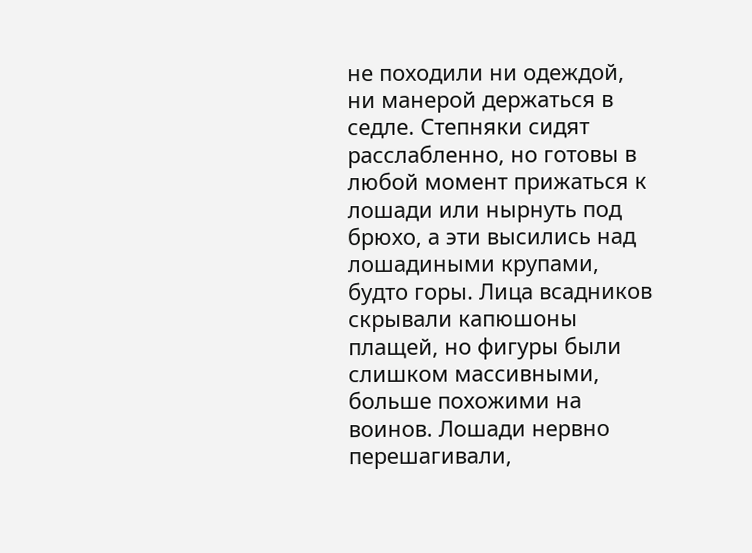не походили ни одеждой, ни манерой держаться в седле. Степняки сидят расслабленно, но готовы в любой момент прижаться к лошади или нырнуть под брюхо, а эти высились над лошадиными крупами, будто горы. Лица всадников скрывали капюшоны плащей, но фигуры были слишком массивными, больше похожими на воинов. Лошади нервно перешагивали,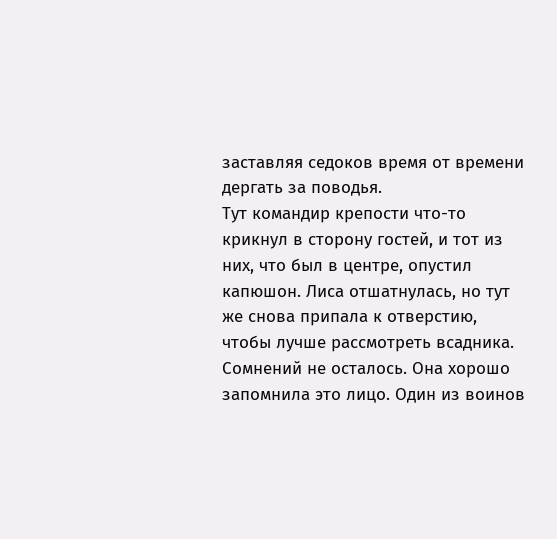заставляя седоков время от времени дергать за поводья.
Тут командир крепости что-то крикнул в сторону гостей, и тот из них, что был в центре, опустил капюшон. Лиса отшатнулась, но тут же снова припала к отверстию, чтобы лучше рассмотреть всадника. Сомнений не осталось. Она хорошо запомнила это лицо. Один из воинов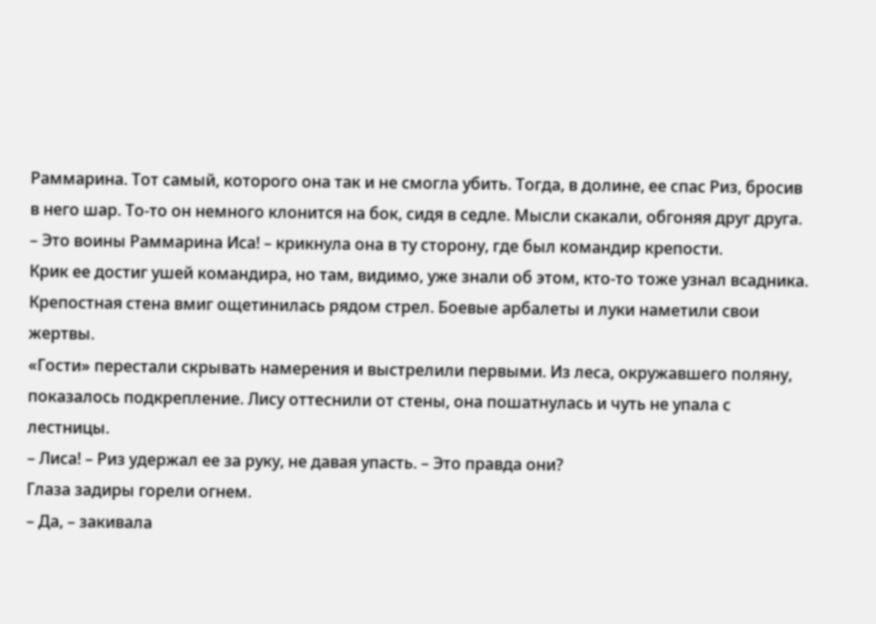Раммарина. Тот самый, которого она так и не смогла убить. Тогда, в долине, ее спас Риз, бросив в него шар. То-то он немного клонится на бок, сидя в седле. Мысли скакали, обгоняя друг друга.
– Это воины Раммарина Иса! – крикнула она в ту сторону, где был командир крепости.
Крик ее достиг ушей командира, но там, видимо, уже знали об этом, кто-то тоже узнал всадника. Крепостная стена вмиг ощетинилась рядом стрел. Боевые арбалеты и луки наметили свои жертвы.
«Гости» перестали скрывать намерения и выстрелили первыми. Из леса, окружавшего поляну, показалось подкрепление. Лису оттеснили от стены, она пошатнулась и чуть не упала с лестницы.
– Лиса! – Риз удержал ее за руку, не давая упасть. – Это правда они?
Глаза задиры горели огнем.
– Да, – закивала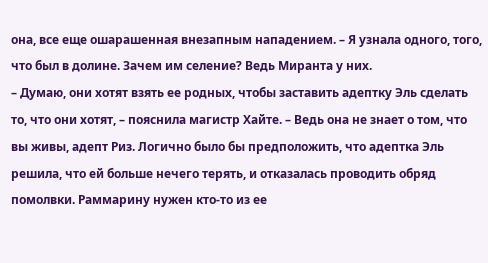она, все еще ошарашенная внезапным нападением. – Я узнала одного, того, что был в долине. Зачем им селение? Ведь Миранта у них.
– Думаю, они хотят взять ее родных, чтобы заставить адептку Эль сделать то, что они хотят, – пояснила магистр Хайте. – Ведь она не знает о том, что вы живы, адепт Риз. Логично было бы предположить, что адептка Эль решила, что ей больше нечего терять, и отказалась проводить обряд помолвки. Раммарину нужен кто-то из ее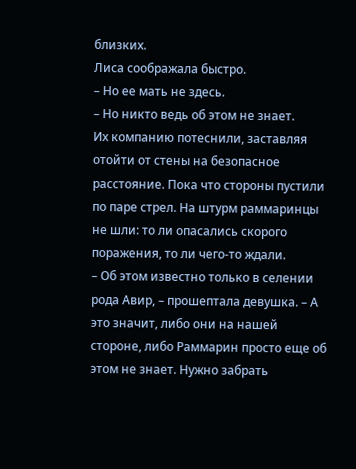близких.
Лиса соображала быстро.
– Но ее мать не здесь.
– Но никто ведь об этом не знает.
Их компанию потеснили, заставляя отойти от стены на безопасное расстояние. Пока что стороны пустили по паре стрел. На штурм раммаринцы не шли: то ли опасались скорого поражения, то ли чего-то ждали.
– Об этом известно только в селении рода Авир, – прошептала девушка. – А это значит, либо они на нашей стороне, либо Раммарин просто еще об этом не знает. Нужно забрать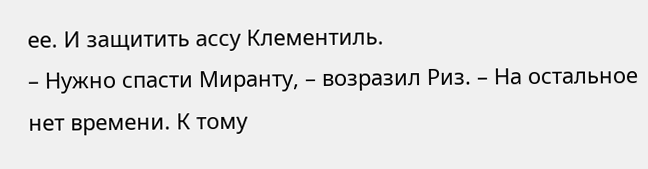ее. И защитить ассу Клементиль.
– Нужно спасти Миранту, – возразил Риз. – На остальное нет времени. К тому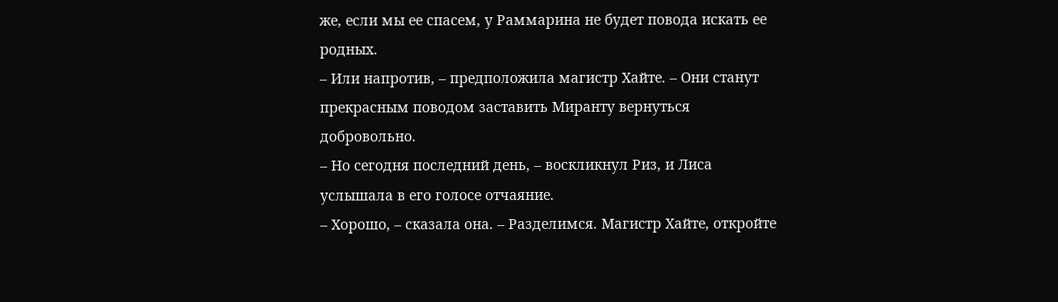же, если мы ее спасем, у Раммарина не будет повода искать ее родных.
– Или напротив, – предположила магистр Хайте. – Они станут прекрасным поводом заставить Миранту вернуться добровольно.
– Но сегодня последний день, – воскликнул Риз, и Лиса услышала в его голосе отчаяние.
– Хорошо, – сказала она. – Разделимся. Магистр Хайте, откройте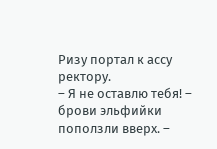Ризу портал к ассу ректору.
– Я не оставлю тебя! – брови эльфийки поползли вверх. –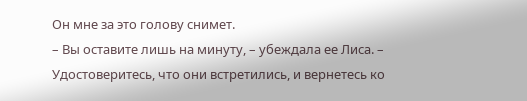Он мне за это голову снимет.
– Вы оставите лишь на минуту, – убеждала ее Лиса. – Удостоверитесь, что они встретились, и вернетесь ко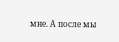мне. А после мы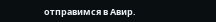отправимся в Авир.